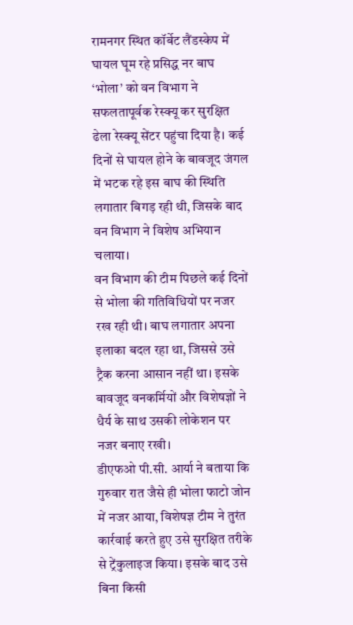रामनगर स्थित कॉर्बेट लैंडस्केप में घायल घूम रहे प्रसिद्ध नर बाघ ‘भोला’ को वन विभाग ने सफलतापूर्वक रेस्क्यू कर सुरक्षित ढेला रेस्क्यू सेंटर पहुंचा दिया है। कई दिनों से घायल होने के बावजूद जंगल में भटक रहे इस बाघ की स्थिति लगातार बिगड़ रही थी, जिसके बाद वन विभाग ने विशेष अभियान चलाया।
वन विभाग की टीम पिछले कई दिनों से भोला की गतिविधियों पर नजर रख रही थी। बाघ लगातार अपना इलाका बदल रहा था, जिससे उसे ट्रैक करना आसान नहीं था। इसके बावजूद वनकर्मियों और विशेषज्ञों ने धैर्य के साथ उसकी लोकेशन पर नजर बनाए रखी।
डीएफओ पी.सी. आर्या ने बताया कि गुरुवार रात जैसे ही भोला फाटो जोन में नजर आया, विशेषज्ञ टीम ने तुरंत कार्रवाई करते हुए उसे सुरक्षित तरीके से ट्रेंकुलाइज किया। इसके बाद उसे बिना किसी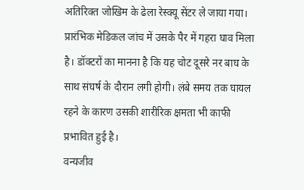अतिरिक्त जोखिम के ढेला रेस्क्यू सेंटर ले जाया गया।
प्रारंभिक मेडिकल जांच में उसके पैर में गहरा घाव मिला है। डॉक्टरों का मानना है कि यह चोट दूसरे नर बाघ के साथ संघर्ष के दौरान लगी होगी। लंबे समय तक घायल रहने के कारण उसकी शारीरिक क्षमता भी काफी प्रभावित हुई है।
वन्यजीव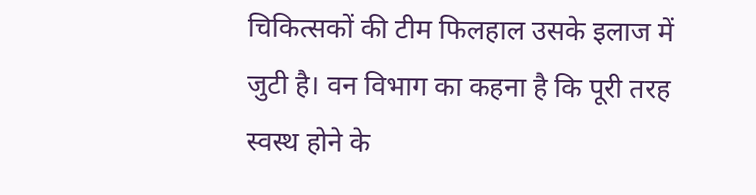चिकित्सकों की टीम फिलहाल उसके इलाज में जुटी है। वन विभाग का कहना है कि पूरी तरह स्वस्थ होने के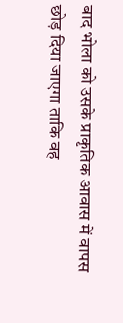बाद भोला को उसके प्राकृतिक आवास में वापस छोड़ दिया जाएगा ताकि वह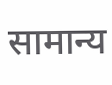सामान्य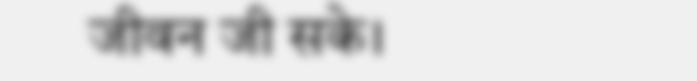जीवन जी सके।